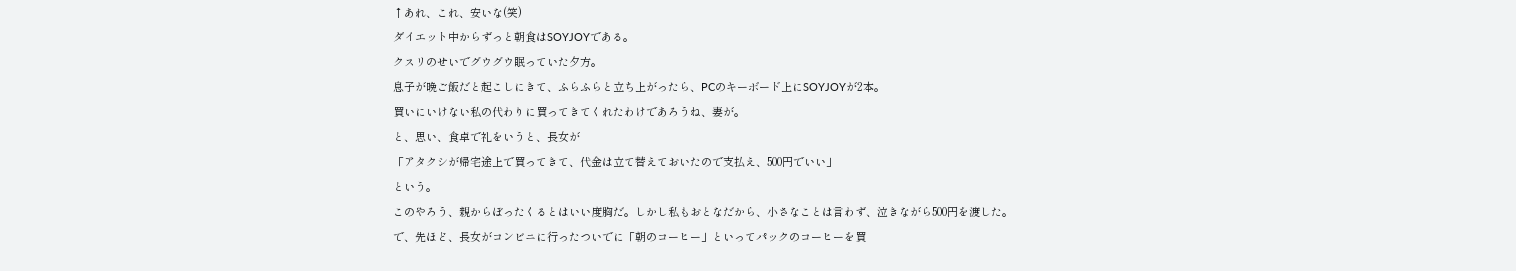↑あれ、これ、安いな(笑)
ダイエット中からずっと朝食はSOYJOYである。
クスリのせいでグウグウ眠っていた夕方。
息子が晩ご飯だと起こしにきて、ふらふらと立ち上がったら、PCのキーボード上にSOYJOYが2本。
買いにいけない私の代わりに買ってきてくれたわけであろうね、妻が。
と、思い、食卓で礼をいうと、長女が
「アタクシが帰宅途上で買ってきて、代金は立て替えておいたので支払え、500円でいい」
という。
このやろう、親からぼったくるとはいい度胸だ。しかし私もおとなだから、小さなことは言わず、泣きながら500円を渡した。
で、先ほど、長女がコンビニに行ったついでに「朝のコーヒー」といってパックのコーヒーを買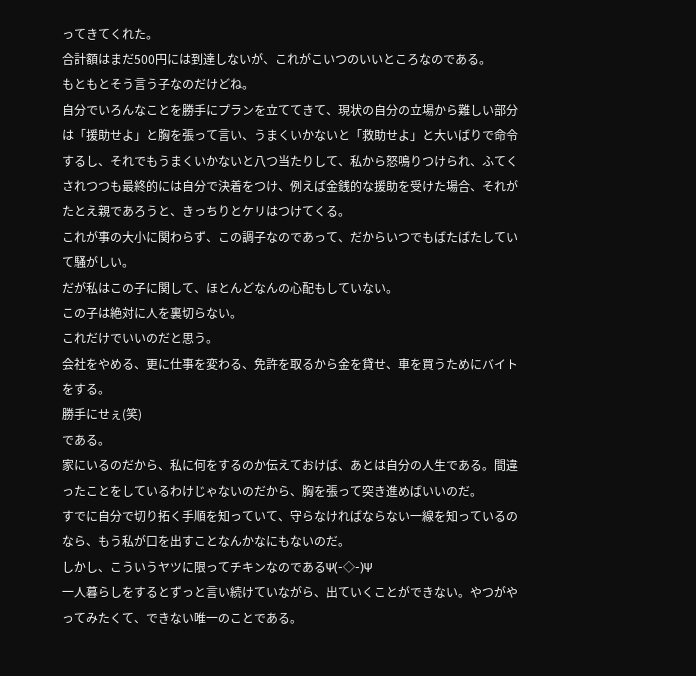ってきてくれた。
合計額はまだ500円には到達しないが、これがこいつのいいところなのである。
もともとそう言う子なのだけどね。
自分でいろんなことを勝手にプランを立ててきて、現状の自分の立場から難しい部分は「援助せよ」と胸を張って言い、うまくいかないと「救助せよ」と大いばりで命令するし、それでもうまくいかないと八つ当たりして、私から怒鳴りつけられ、ふてくされつつも最終的には自分で決着をつけ、例えば金銭的な援助を受けた場合、それがたとえ親であろうと、きっちりとケリはつけてくる。
これが事の大小に関わらず、この調子なのであって、だからいつでもばたばたしていて騒がしい。
だが私はこの子に関して、ほとんどなんの心配もしていない。
この子は絶対に人を裏切らない。
これだけでいいのだと思う。
会社をやめる、更に仕事を変わる、免許を取るから金を貸せ、車を買うためにバイトをする。
勝手にせぇ(笑)
である。
家にいるのだから、私に何をするのか伝えておけば、あとは自分の人生である。間違ったことをしているわけじゃないのだから、胸を張って突き進めばいいのだ。
すでに自分で切り拓く手順を知っていて、守らなければならない一線を知っているのなら、もう私が口を出すことなんかなにもないのだ。
しかし、こういうヤツに限ってチキンなのであるΨ(-◇-)Ψ
一人暮らしをするとずっと言い続けていながら、出ていくことができない。やつがやってみたくて、できない唯一のことである。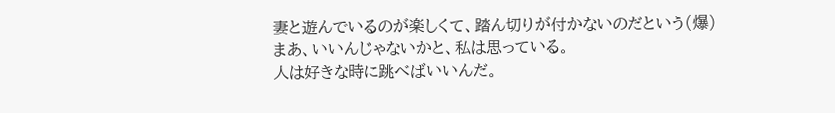妻と遊んでいるのが楽しくて、踏ん切りが付かないのだという(爆)
まあ、いいんじゃないかと、私は思っている。
人は好きな時に跳べばいいんだ。